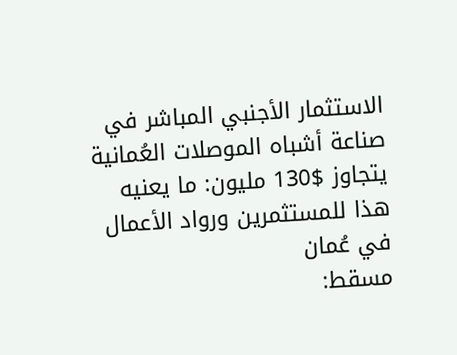الاستثمار الأجنبي المباشر في صناعة أشباه الموصلات العُمانية يتجاوز $130 مليون: ما يعنيه هذا للمستثمرين ورواد الأعمال في عُمان
مسقط: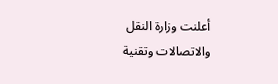أعلنت وزارة النقل والاتصالات وتقنية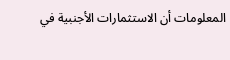المعلومات أن الاستثمارات الأجنبية في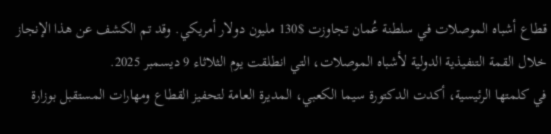قطاع أشباه الموصلات في سلطنة عُمان تجاوزت $130 مليون دولار أمريكي. وقد تم الكشف عن هذا الإنجاز خلال القمة التنفيذية الدولية لأشباه الموصلات، التي انطلقت يوم الثلاثاء 9 ديسمبر 2025.
في كلمتها الرئيسية، أكدت الدكتورة سيما الكعبي، المديرة العامة لتحفيز القطاع ومهارات المستقبل بوزارة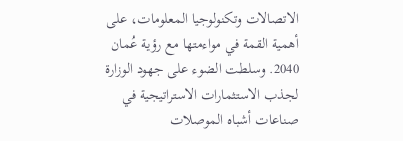الاتصالات وتكنولوجيا المعلومات، على أهمية القمة في مواءمتها مع رؤية عُمان 2040. وسلطت الضوء على جهود الوزارة لجذب الاستثمارات الاستراتيجية في صناعات أشباه الموصلات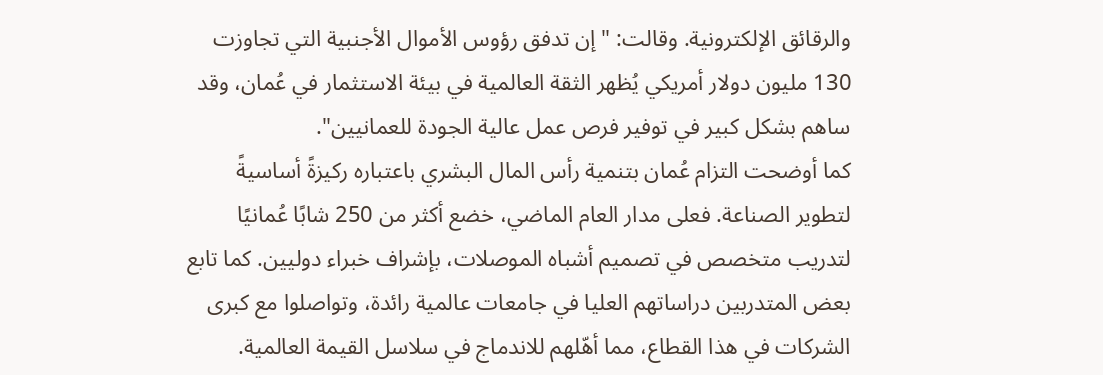والرقائق الإلكترونية. وقالت: "إن تدفق رؤوس الأموال الأجنبية التي تجاوزت 130 مليون دولار أمريكي يُظهر الثقة العالمية في بيئة الاستثمار في عُمان، وقد ساهم بشكل كبير في توفير فرص عمل عالية الجودة للعمانيين".
كما أوضحت التزام عُمان بتنمية رأس المال البشري باعتباره ركيزةً أساسيةً لتطوير الصناعة. فعلى مدار العام الماضي، خضع أكثر من 250 شابًا عُمانيًا لتدريب متخصص في تصميم أشباه الموصلات، بإشراف خبراء دوليين. كما تابع بعض المتدربين دراساتهم العليا في جامعات عالمية رائدة، وتواصلوا مع كبرى الشركات في هذا القطاع، مما أهّلهم للاندماج في سلاسل القيمة العالمية.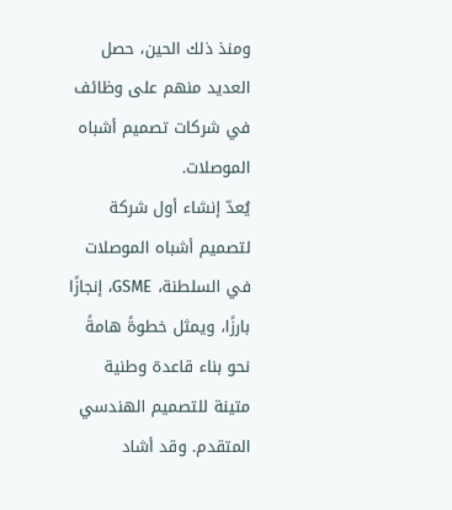ومنذ ذلك الحين، حصل العديد منهم على وظائف في شركات تصميم أشباه الموصلات.
يُعدّ إنشاء أول شركة لتصميم أشباه الموصلات في السلطنة، GSME، إنجازًا بارزًا، ويمثل خطوةً هامةً نحو بناء قاعدة وطنية متينة للتصميم الهندسي المتقدم. وقد أشاد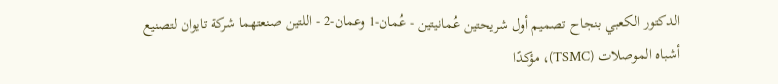الدكتور الكعبي بنجاح تصميم أول شريحتين عُمانيتين - عُمان-1 وعمان-2 - اللتين صنعتهما شركة تايوان لتصنيع أشباه الموصلات (TSMC)، مؤكدًا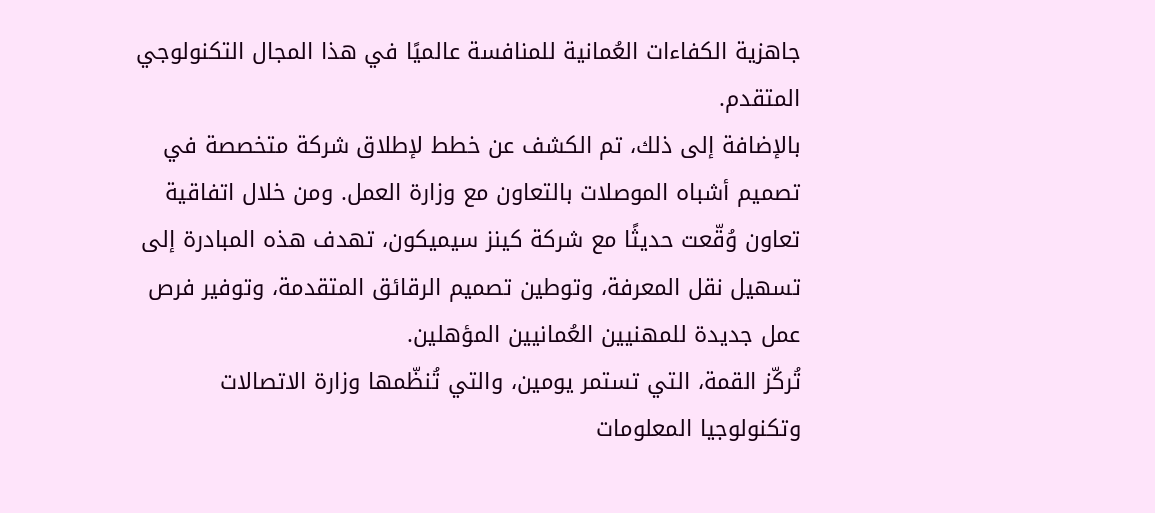جاهزية الكفاءات العُمانية للمنافسة عالميًا في هذا المجال التكنولوجي المتقدم.
بالإضافة إلى ذلك، تم الكشف عن خطط لإطلاق شركة متخصصة في تصميم أشباه الموصلات بالتعاون مع وزارة العمل. ومن خلال اتفاقية تعاون وُقّعت حديثًا مع شركة كينز سيميكون، تهدف هذه المبادرة إلى تسهيل نقل المعرفة، وتوطين تصميم الرقائق المتقدمة، وتوفير فرص عمل جديدة للمهنيين العُمانيين المؤهلين.
تُركّز القمة، التي تستمر يومين، والتي تُنظّمها وزارة الاتصالات وتكنولوجيا المعلومات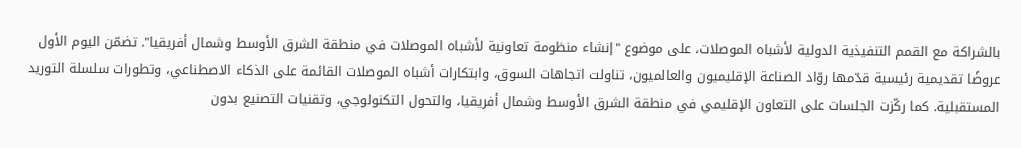بالشراكة مع القمم التنفيذية الدولية لأشباه الموصلات، على موضوع "إنشاء منظومة تعاونية لأشباه الموصلات في منطقة الشرق الأوسط وشمال أفريقيا". تضمّن اليوم الأول عروضًا تقديمية رئيسية قدّمها روّاد الصناعة الإقليميون والعالميون، تناولت اتجاهات السوق، وابتكارات أشباه الموصلات القائمة على الذكاء الاصطناعي، وتطورات سلسلة التوريد المستقبلية. كما ركّزت الجلسات على التعاون الإقليمي في منطقة الشرق الأوسط وشمال أفريقيا، والتحول التكنولوجي، وتقنيات التصنيع بدون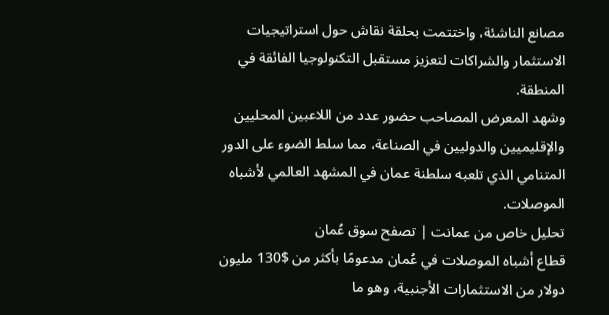مصانع الناشئة، واختتمت بحلقة نقاش حول استراتيجيات الاستثمار والشراكات لتعزيز مستقبل التكنولوجيا الفائقة في المنطقة.
وشهد المعرض المصاحب حضور عدد من اللاعبين المحليين والإقليميين والدوليين في الصناعة، مما سلط الضوء على الدور المتنامي الذي تلعبه سلطنة عمان في المشهد العالمي لأشباه الموصلات.
تحليل خاص من عمانت | تصفح سوق عُمان
قطاع أشباه الموصلات في عُمان مدعومًا بأكثر من $130 مليون دولار من الاستثمارات الأجنبية، وهو ما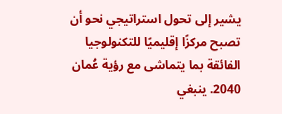يشير إلى تحول استراتيجي نحو أن تصبح مركزًا إقليميًا للتكنولوجيا الفائقة بما يتماشى مع رؤية عُمان 2040. ينبغي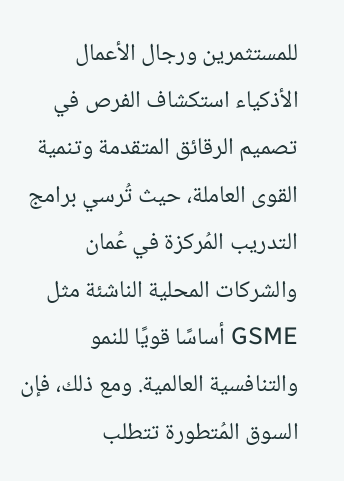للمستثمرين ورجال الأعمال الأذكياء استكشاف الفرص في تصميم الرقائق المتقدمة وتنمية القوى العاملة، حيث تُرسي برامج التدريب المُركزة في عُمان والشركات المحلية الناشئة مثل GSME أساسًا قويًا للنمو والتنافسية العالمية. ومع ذلك، فإن السوق المُتطورة تتطلب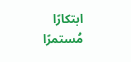ابتكارًا مُستمرًا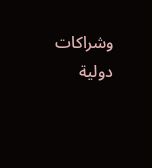وشراكات دولية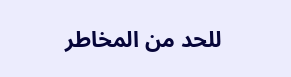للحد من المخاطر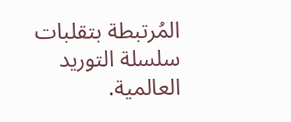المُرتبطة بتقلبات سلسلة التوريد العالمية.